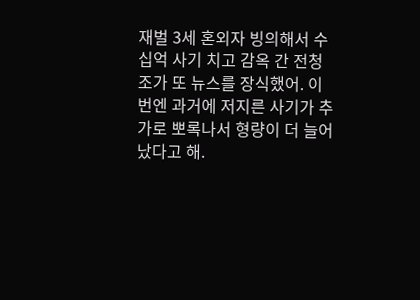재벌 3세 혼외자 빙의해서 수십억 사기 치고 감옥 간 전청조가 또 뉴스를 장식했어. 이번엔 과거에 저지른 사기가 추가로 뽀록나서 형량이 더 늘어났다고 해.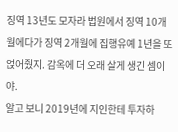징역 13년도 모자라 법원에서 징역 10개월에다가 징역 2개월에 집행유예 1년을 또 얹어줬지. 감옥에 더 오래 살게 생긴 셈이야.
알고 보니 2019년에 지인한테 투자하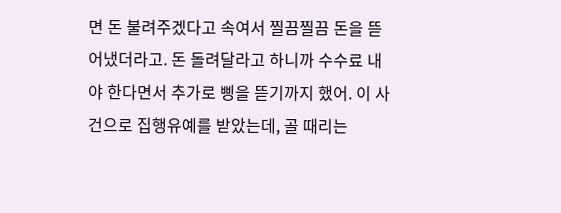면 돈 불려주겠다고 속여서 찔끔찔끔 돈을 뜯어냈더라고. 돈 돌려달라고 하니까 수수료 내야 한다면서 추가로 삥을 뜯기까지 했어. 이 사건으로 집행유예를 받았는데, 골 때리는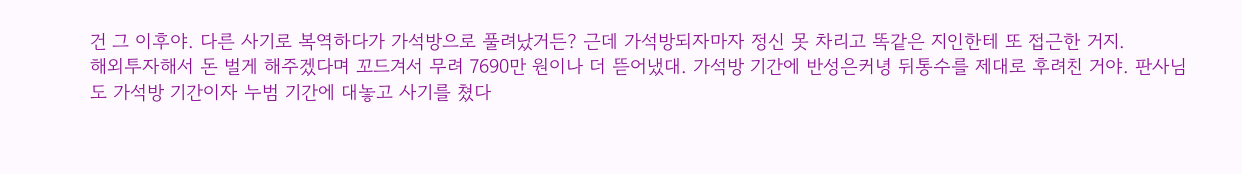건 그 이후야. 다른 사기로 복역하다가 가석방으로 풀려났거든? 근데 가석방되자마자 정신 못 차리고 똑같은 지인한테 또 접근한 거지.
해외투자해서 돈 벌게 해주겠다며 꼬드겨서 무려 7690만 원이나 더 뜯어냈대. 가석방 기간에 반성은커녕 뒤통수를 제대로 후려친 거야. 판사님도 가석방 기간이자 누범 기간에 대놓고 사기를 쳤다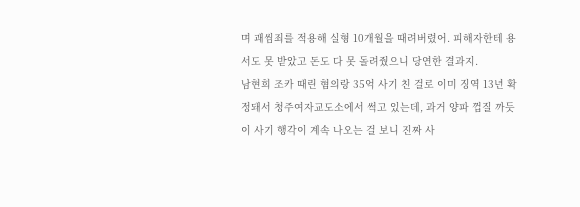며 괘씸죄를 적용해 실형 10개월을 때려버렸어. 피해자한테 용서도 못 받았고 돈도 다 못 돌려줬으니 당연한 결과지.
남현희 조카 때린 혐의랑 35억 사기 친 걸로 이미 징역 13년 확정돼서 청주여자교도소에서 썩고 있는데, 과거 양파 껍질 까듯이 사기 행각이 계속 나오는 걸 보니 진짜 사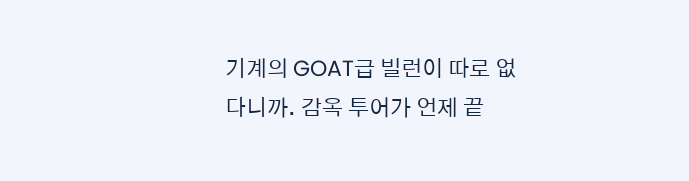기계의 GOAT급 빌런이 따로 없다니까. 감옥 투어가 언제 끝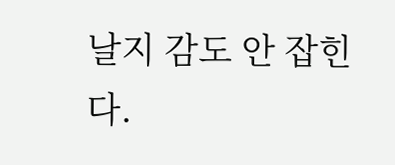날지 감도 안 잡힌다.